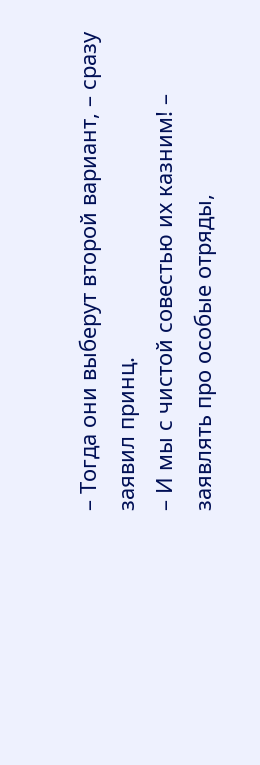– Тогда они выберут второй вариант, – сразу заявил принц.
– И мы с чистой совестью их казним! – заявлять про особые отряды,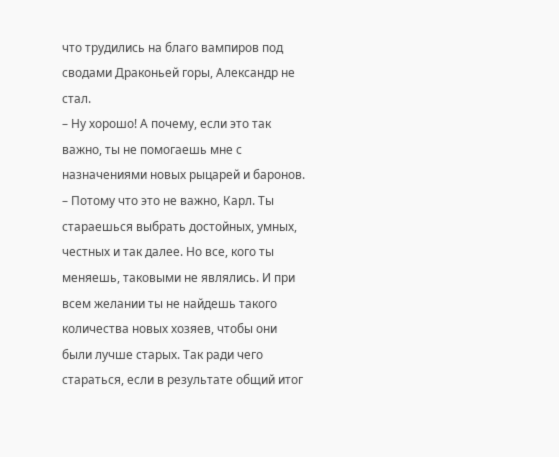что трудились на благо вампиров под сводами Драконьей горы, Александр не стал.
– Ну хорошо! А почему, если это так важно, ты не помогаешь мне с назначениями новых рыцарей и баронов.
– Потому что это не важно, Карл. Ты стараешься выбрать достойных, умных, честных и так далее. Но все, кого ты меняешь, таковыми не являлись. И при всем желании ты не найдешь такого количества новых хозяев, чтобы они были лучше старых. Так ради чего стараться, если в результате общий итог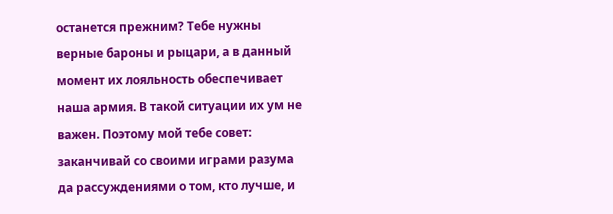останется прежним? Тебе нужны верные бароны и рыцари, а в данный момент их лояльность обеспечивает наша армия. В такой ситуации их ум не важен. Поэтому мой тебе совет: заканчивай со своими играми разума да рассуждениями о том, кто лучше, и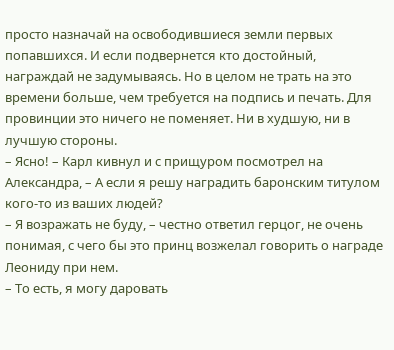просто назначай на освободившиеся земли первых попавшихся. И если подвернется кто достойный, награждай не задумываясь. Но в целом не трать на это времени больше, чем требуется на подпись и печать. Для провинции это ничего не поменяет. Ни в худшую, ни в лучшую стороны.
– Ясно! – Карл кивнул и с прищуром посмотрел на Александра, – А если я решу наградить баронским титулом кого-то из ваших людей?
– Я возражать не буду, – честно ответил герцог, не очень понимая, с чего бы это принц возжелал говорить о награде Леониду при нем.
– То есть, я могу даровать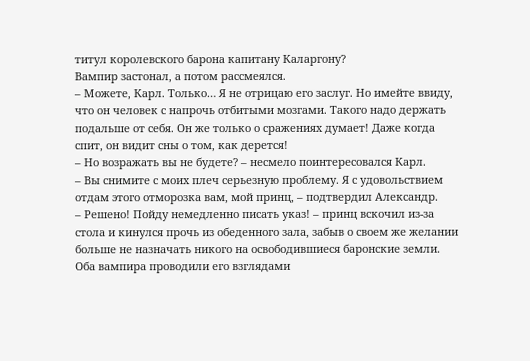титул королевского барона капитану Каларгону?
Вампир застонал, а потом рассмеялся.
– Можете, Карл. Только… Я не отрицаю его заслуг. Но имейте ввиду, что он человек с напрочь отбитыми мозгами. Такого надо держать подальше от себя. Он же только о сражениях думает! Даже когда спит, он видит сны о том, как дерется!
– Но возражать вы не будете? – несмело поинтересовался Карл.
– Вы снимите с моих плеч серьезную проблему. Я с удовольствием отдам этого отморозка вам, мой принц, – подтвердил Александр.
– Решено! Пойду немедленно писать указ! – принц вскочил из-за стола и кинулся прочь из обеденного зала, забыв о своем же желании больше не назначать никого на освободившиеся баронские земли.
Оба вампира проводили его взглядами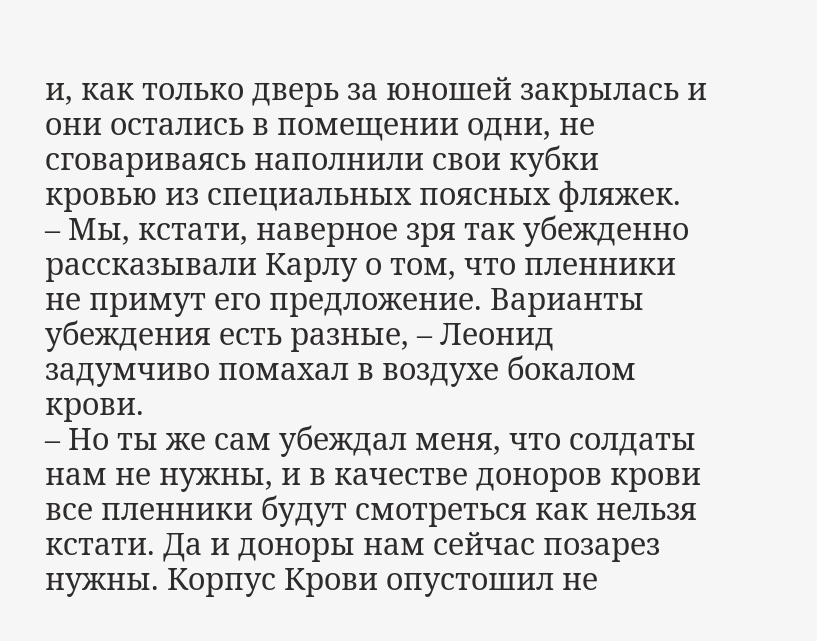и, как только дверь за юношей закрылась и они остались в помещении одни, не сговариваясь наполнили свои кубки кровью из специальных поясных фляжек.
– Мы, кстати, наверное зря так убежденно рассказывали Карлу о том, что пленники не примут его предложение. Варианты убеждения есть разные, – Леонид задумчиво помахал в воздухе бокалом крови.
– Но ты же сам убеждал меня, что солдаты нам не нужны, и в качестве доноров крови все пленники будут смотреться как нельзя кстати. Да и доноры нам сейчас позарез нужны. Корпус Крови опустошил не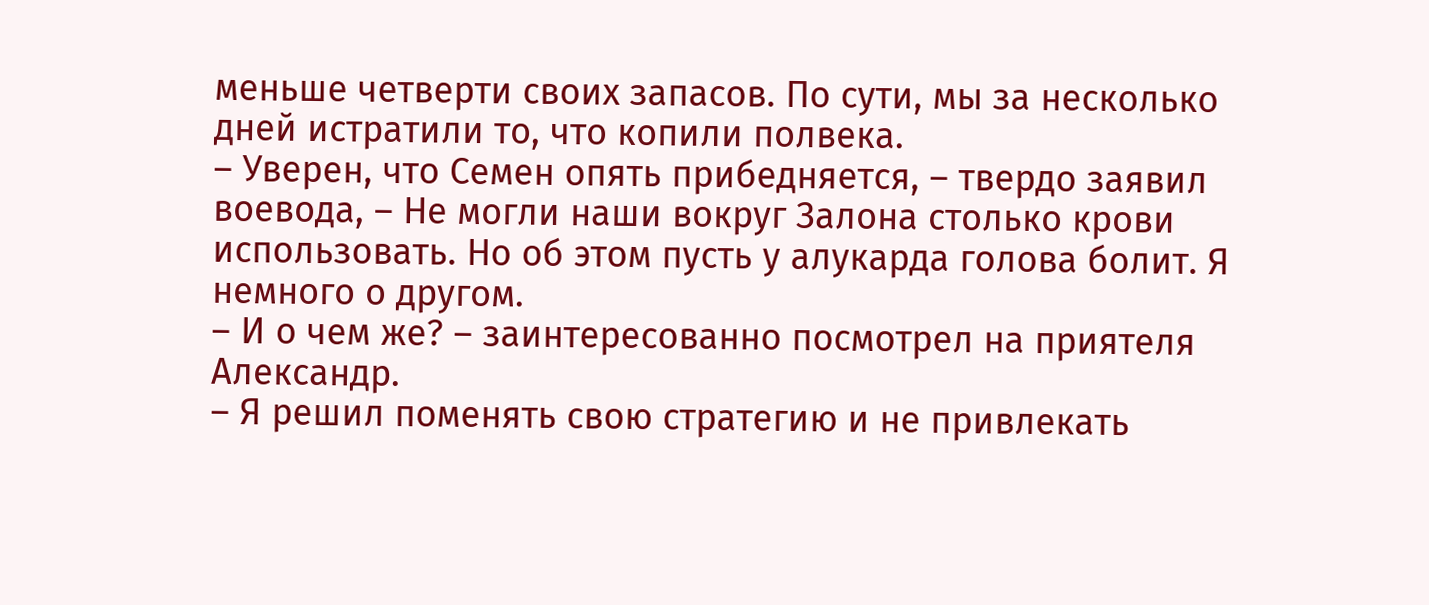меньше четверти своих запасов. По сути, мы за несколько дней истратили то, что копили полвека.
– Уверен, что Семен опять прибедняется, – твердо заявил воевода, – Не могли наши вокруг Залона столько крови использовать. Но об этом пусть у алукарда голова болит. Я немного о другом.
– И о чем же? – заинтересованно посмотрел на приятеля Александр.
– Я решил поменять свою стратегию и не привлекать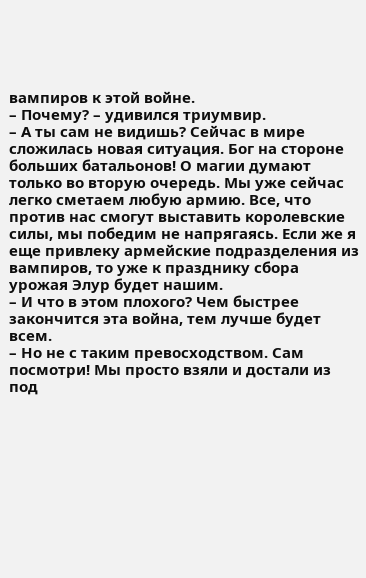вампиров к этой войне.
– Почему? – удивился триумвир.
– А ты сам не видишь? Сейчас в мире сложилась новая ситуация. Бог на стороне больших батальонов! О магии думают только во вторую очередь. Мы уже сейчас легко сметаем любую армию. Все, что против нас смогут выставить королевские силы, мы победим не напрягаясь. Если же я еще привлеку армейские подразделения из вампиров, то уже к празднику сбора урожая Элур будет нашим.
– И что в этом плохого? Чем быстрее закончится эта война, тем лучше будет всем.
– Но не с таким превосходством. Сам посмотри! Мы просто взяли и достали из под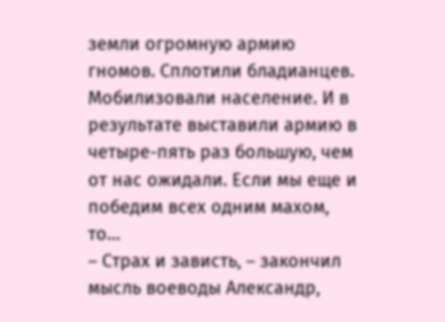земли огромную армию гномов. Сплотили бладианцев. Мобилизовали население. И в результате выставили армию в четыре-пять раз большую, чем от нас ожидали. Если мы еще и победим всех одним махом, то…
– Страх и зависть, – закончил мысль воеводы Александр,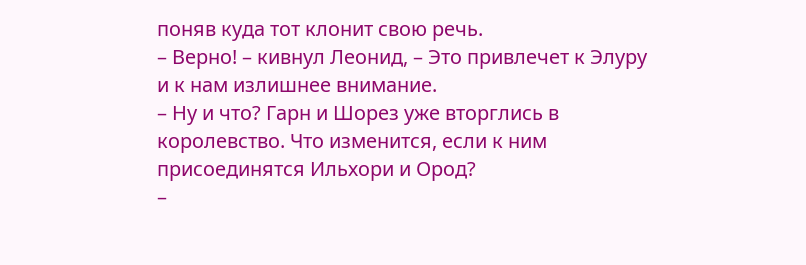поняв куда тот клонит свою речь.
– Верно! – кивнул Леонид, – Это привлечет к Элуру и к нам излишнее внимание.
– Ну и что? Гарн и Шорез уже вторглись в королевство. Что изменится, если к ним присоединятся Ильхори и Ород?
–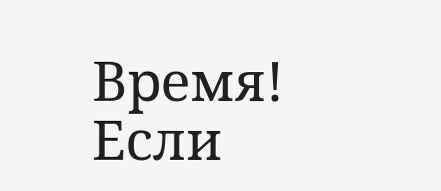Время! Если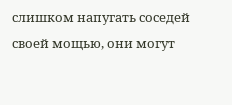слишком напугать соседей своей мощью, они могут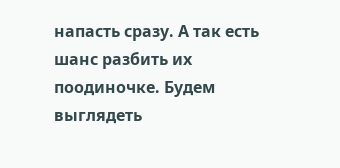напасть сразу. А так есть шанс разбить их поодиночке. Будем выглядеть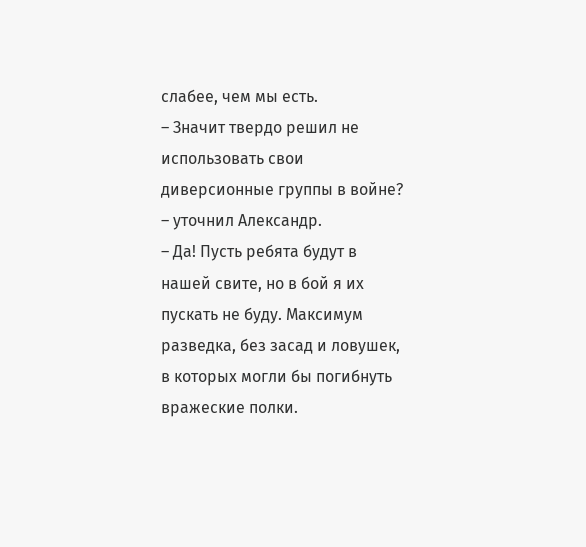слабее, чем мы есть.
– Значит твердо решил не использовать свои диверсионные группы в войне? – уточнил Александр.
– Да! Пусть ребята будут в нашей свите, но в бой я их пускать не буду. Максимум разведка, без засад и ловушек, в которых могли бы погибнуть вражеские полки.